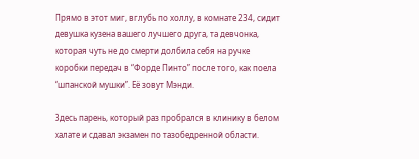Прямо в этот миг, вглубь по холлу, в комнате 234, сидит девушка кузена вашего лучшего друга, та девчонка, которая чуть не до смерти долбила себя на ручке коробки передач в “Форде Пинто” после того, как поела “шпанской мушки”. Её зовут Мэнди.

Здесь парень, который раз пробрался в клинику в белом халате и сдавал экзамен по тазобедренной области.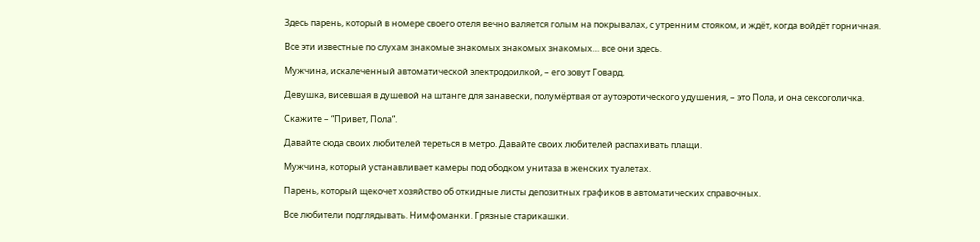Здесь парень, который в номере своего отеля вечно валяется голым на покрывалах, с утренним стояком, и ждёт, когда войдёт горничная.

Все эти известные по слухам знакомые знакомых знакомых знакомых… все они здесь.

Мужчина, искалеченный автоматической электродоилкой, – его зовут Говард.

Девушка, висевшая в душевой на штанге для занавески, полумёртвая от аутоэротического удушения, – это Пола, и она сексоголичка.

Скажите – “Привет, Пола”.

Давайте сюда своих любителей тереться в метро. Давайте своих любителей распахивать плащи.

Мужчина, который устанавливает камеры под ободком унитаза в женских туалетах.

Парень, который щекочет хозяйство об откидные листы депозитных графиков в автоматических справочных.

Все любители подглядывать. Нимфоманки. Грязные старикашки.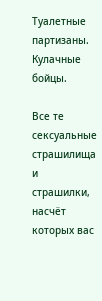Туалетные партизаны. Кулачные бойцы.

Все те сексуальные страшилища и страшилки, насчёт которых вас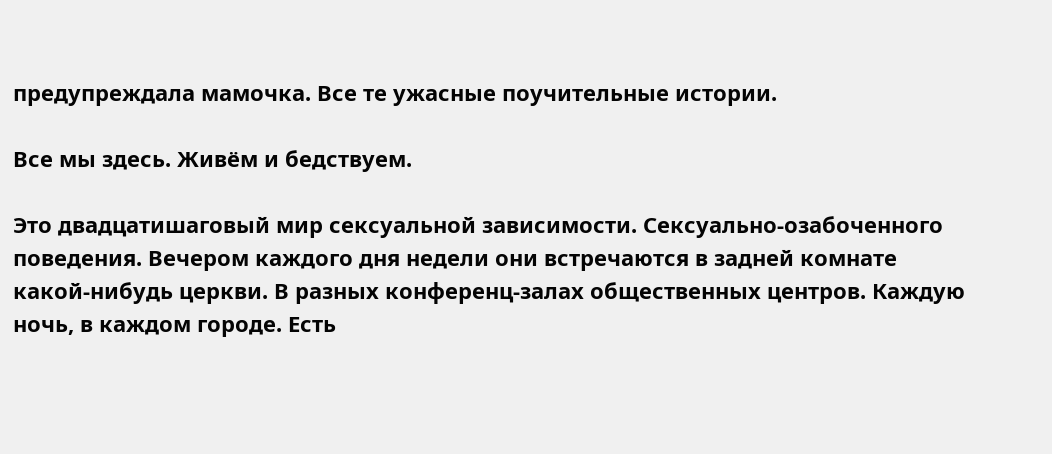предупреждала мамочка. Все те ужасные поучительные истории.

Все мы здесь. Живём и бедствуем.

Это двадцатишаговый мир сексуальной зависимости. Сексуально-озабоченного поведения. Вечером каждого дня недели они встречаются в задней комнате какой-нибудь церкви. В разных конференц-залах общественных центров. Каждую ночь, в каждом городе. Есть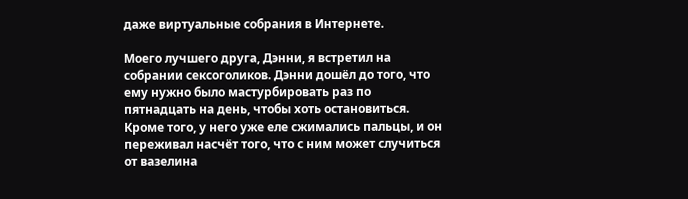даже виртуальные собрания в Интернете.

Моего лучшего друга, Дэнни, я встретил на собрании сексоголиков. Дэнни дошёл до того, что ему нужно было мастурбировать раз по пятнадцать на день, чтобы хоть остановиться. Кроме того, у него уже еле сжимались пальцы, и он переживал насчёт того, что с ним может случиться от вазелина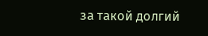за такой долгий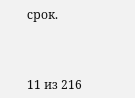срок.



11 из 216